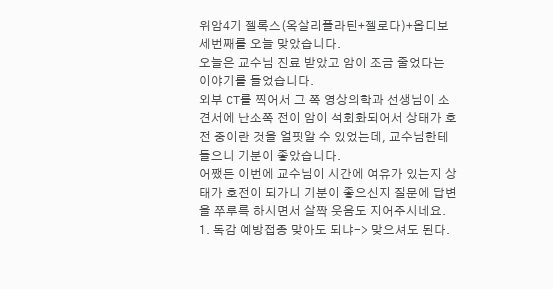위암4기 젤록스(옥살리플라틴+젤로다)+옵디보 세번째를 오늘 맞았습니다.
오늘은 교수님 진료 받았고 암이 조금 줄었다는 이야기를 들었습니다.
외부 CT를 찍어서 그 쪽 영상의학과 선생님이 소견서에 난소쪽 전이 암이 석회화되어서 상태가 호전 중이란 것을 얼핏알 수 있었는데, 교수님한테 들으니 기분이 좋았습니다.
어쨌든 이번에 교수님이 시간에 여유가 있는지 상태가 호전이 되가니 기분이 좋으신지 질문에 답변을 쭈루륵 하시면서 살짝 웃음도 지어주시네요.
1. 독감 예방접종 맞아도 되냐-> 맞으셔도 된다.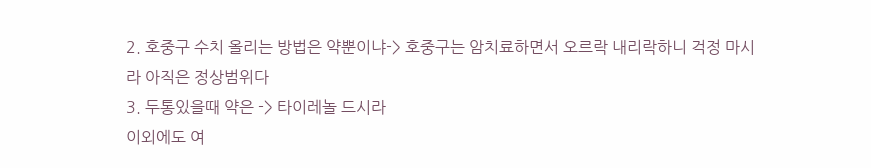2. 호중구 수치 올리는 방법은 약뿐이냐-> 호중구는 암치료하면서 오르락 내리락하니 걱정 마시라 아직은 정상범위다
3. 두통있을때 약은 -> 타이레놀 드시라
이외에도 여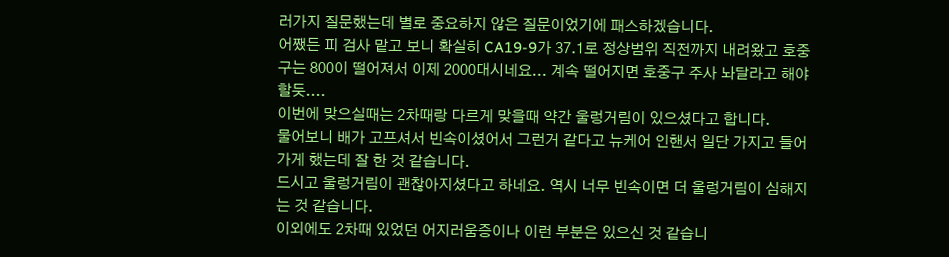러가지 질문했는데 별로 중요하지 않은 질문이었기에 패스하겠습니다.
어쨌든 피 검사 맡고 보니 확실히 CA19-9가 37.1로 정상범위 직전까지 내려왔고 호중구는 800이 떨어져서 이제 2000대시네요... 계속 떨어지면 호중구 주사 놔달라고 해야할듯....
이번에 맞으실때는 2차때랑 다르게 맞을때 약간 울렁거림이 있으셨다고 합니다.
물어보니 배가 고프셔서 빈속이셨어서 그런거 같다고 뉴케어 인핸서 일단 가지고 들어가게 했는데 잘 한 것 같습니다.
드시고 울렁거림이 괜찮아지셨다고 하네요. 역시 너무 빈속이면 더 울렁거림이 심해지는 것 같습니다.
이외에도 2차때 있었던 어지러움증이나 이런 부분은 있으신 것 같습니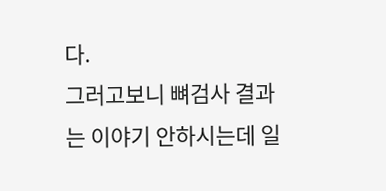다.
그러고보니 뼈검사 결과는 이야기 안하시는데 일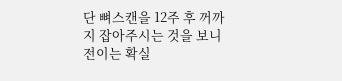단 뼈스캔을 12주 후 꺼까지 잡아주시는 것을 보니 전이는 확실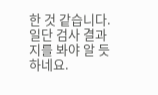한 것 같습니다. 일단 검사 결과지를 봐야 알 듯 하네요.